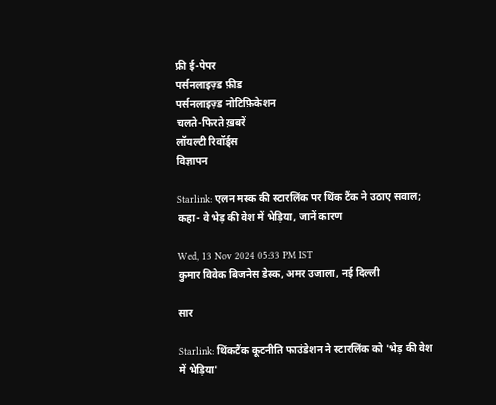फ्री ई-पेपर
पर्सनलाइज़्ड फ़ीड
पर्सनलाइज़्ड नोटिफ़िकेशन
चलते-फिरते ख़बरें
लॉयल्टी रिवॉर्ड्स
विज्ञापन

Starlink: एलन मस्क की स्टारलिंक पर थिंक टैंक ने उठाए सवाल; कहा- वे भेड़ की वेश में भेड़िया, जानें कारण

Wed, 13 Nov 2024 05:33 PM IST
कुमार विवेक बिजनेस डेस्क, अमर उजाला, नई दिल्ली

सार

Starlink: थिंकटैंक कूटनीति फाउंडेशन ने स्टारलिंक को 'भेड़ की वेश में भेड़िया'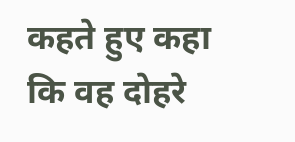कहते हुए कहा कि वह दोहरे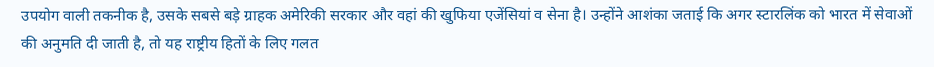उपयोग वाली तकनीक है, उसके सबसे बड़े ग्राहक अमेरिकी सरकार और वहां की खुफिया एजेंसियां व सेना है। उन्होंने आशंका जताई कि अगर स्टारलिंक को भारत में सेवाओं की अनुमति दी जाती है, तो यह राष्ट्रीय हितों के लिए गलत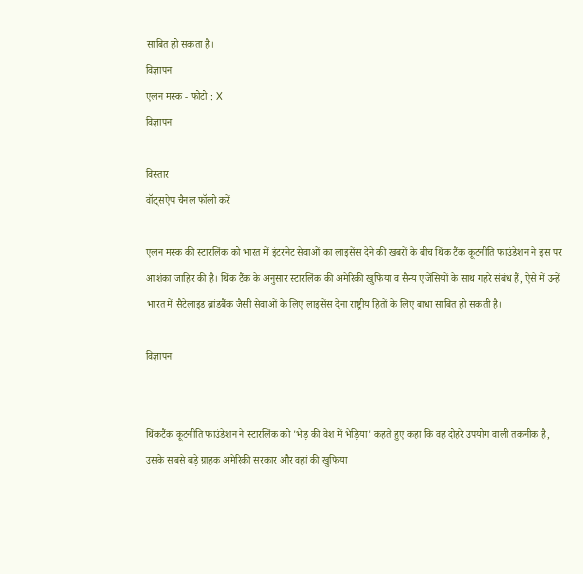साबित हो सकता है।
विज्ञापन
एलन मस्क - फोटो : X
विज्ञापन

विस्तार
वॉट्सऐप चैनल फॉलो करें

एलन मस्क की स्टारलिंक को भारत में इंटरनेट सेवाओं का लाइसेंस देने की खबरों के बीच थिंक टैंक कूटनीति फाउंडेशन ने इस पर आशंका जाहिर की है। थिंक टैंक के अनुसार स्टारलिंक की अमेरिकी खुफिया व सैन्य एजेंसियों के साथ गहरे संबंध हैं, ऐसे में उन्हें भारत में सैटेलाइड ब्रांडबैंक जैसी सेवाओं के लिए लाइसेंस देना राष्ट्रीय हितों के लिए बाधा साबित हो सकती है।

विज्ञापन


थिंकटैंक कूटनीति फाउंडेशन ने स्टारलिंक को 'भेड़ की वेश में भेड़िया' कहते हुए कहा कि वह दोहरे उपयोग वाली तकनीक है, उसके सबसे बड़े ग्राहक अमेरिकी सरकार और वहां की खुफिया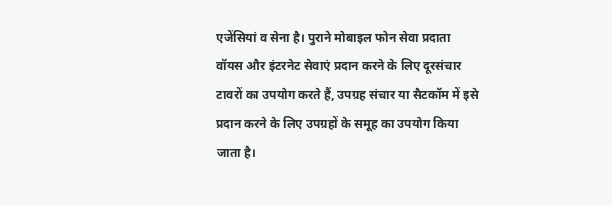एजेंसियां व सेना है। पुराने मोबाइल फोन सेवा प्रदाता वॉयस और इंटरनेट सेवाएं प्रदान करने के लिए दूरसंचार टावरों का उपयोग करते हैं, उपग्रह संचार या सैटकॉम में इसे प्रदान करने के लिए उपग्रहों के समूह का उपयोग किया जाता है।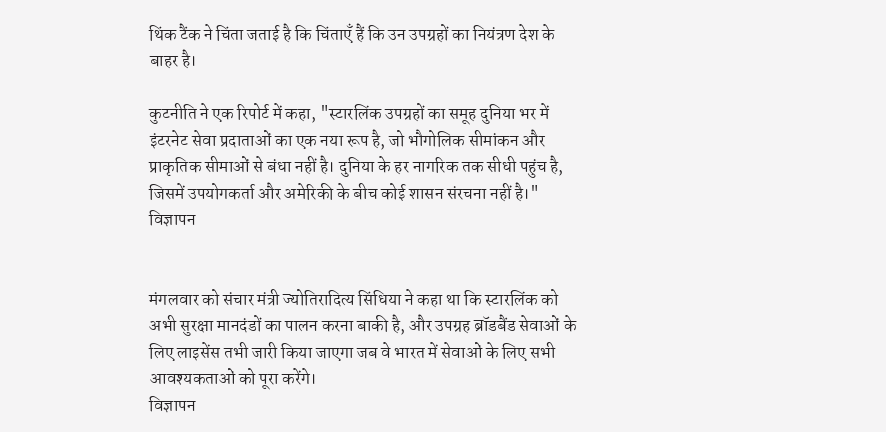थिंक टैंक ने चिंता जताई है कि चिंताएँ हैं कि उन उपग्रहों का नियंत्रण देश के बाहर है।

कुटनीति ने एक रिपोर्ट में कहा, "स्टारलिंक उपग्रहों का समूह दुनिया भर में इंटरनेट सेवा प्रदाताओं का एक नया रूप है, जो भौगोलिक सीमांकन और प्राकृतिक सीमाओं से बंधा नहीं है। दुनिया के हर नागरिक तक सीधी पहुंच है, जिसमें उपयोगकर्ता और अमेरिकी के बीच कोई शासन संरचना नहीं है।"
विज्ञापन


मंगलवार को संचार मंत्री ज्योतिरादित्य सिंधिया ने कहा था कि स्टारलिंक को अभी सुरक्षा मानदंडों का पालन करना बाकी है, और उपग्रह ब्रॉडबैंड सेवाओं के लिए लाइसेंस तभी जारी किया जाएगा जब वे भारत में सेवाओं के लिए सभी आवश्यकताओं को पूरा करेंगे।
विज्ञापन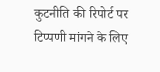कुटनीति की रिपोर्ट पर टिप्पणी मांगने के लिए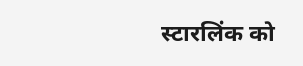स्टारलिंक को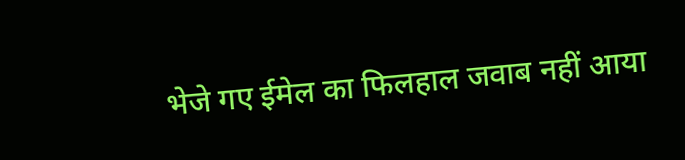भेजे गए ईमेल का फिलहाल जवाब नहीं आया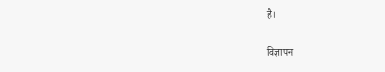है।

विज्ञापन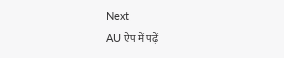Next
AU ऐप में पढ़ें